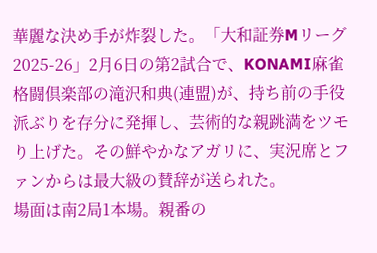華麗な決め手が炸裂した。「大和証券Mリーグ2025-26」2月6日の第2試合で、KONAMI麻雀格闘倶楽部の滝沢和典(連盟)が、持ち前の手役派ぶりを存分に発揮し、芸術的な親跳満をツモり上げた。その鮮やかなアガリに、実況席とファンからは最大級の賛辞が送られた。
場面は南2局1本場。親番の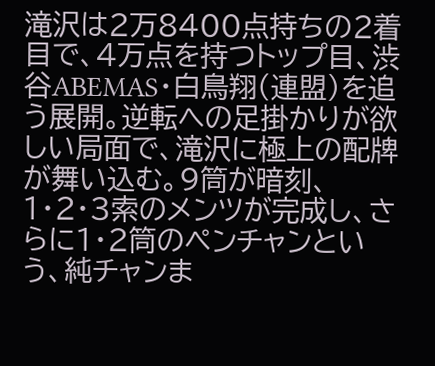滝沢は2万8400点持ちの2着目で、4万点を持つトップ目、渋谷ABEMAS・白鳥翔(連盟)を追う展開。逆転への足掛かりが欲しい局面で、滝沢に極上の配牌が舞い込む。9筒が暗刻、1・2・3索のメンツが完成し、さらに1・2筒のペンチャンという、純チャンま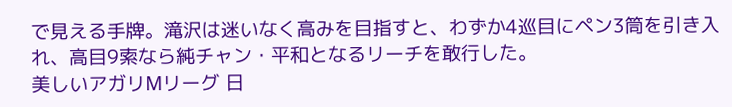で見える手牌。滝沢は迷いなく高みを目指すと、わずか4巡目にペン3筒を引き入れ、高目9索なら純チャン・平和となるリーチを敢行した。
美しいアガリMリーグ 日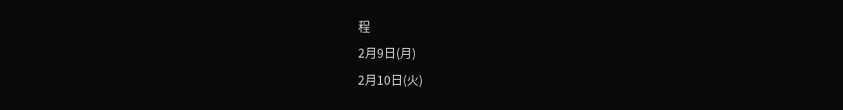程
2月9日(月)
2月10日(火)